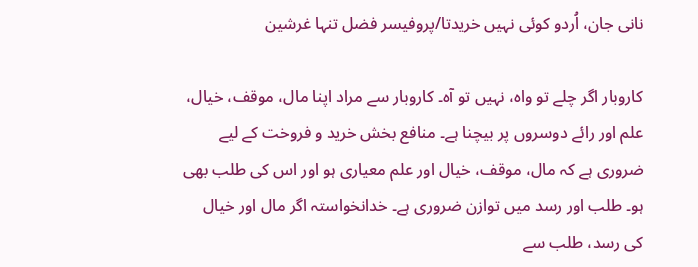نانی جان، اُردو کوئی نہیں خریدتا/پروفیسر فضل تنہا غرشین

کاروبار اگر چلے تو واہ، نہیں تو آہ۔ کاروبار سے مراد اپنا مال، موقف، خیال، علم اور رائے دوسروں پر بیچنا ہے۔ منافع بخش خرید و فروخت کے لیے ضروری ہے کہ مال، موقف، خیال اور علم معیاری ہو اور اس کی طلب بھی ہو۔ طلب اور رسد میں توازن ضروری ہے۔ خدانخواستہ اگر مال اور خیال کی رسد، طلب سے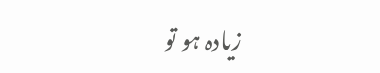زیادہ ہو تو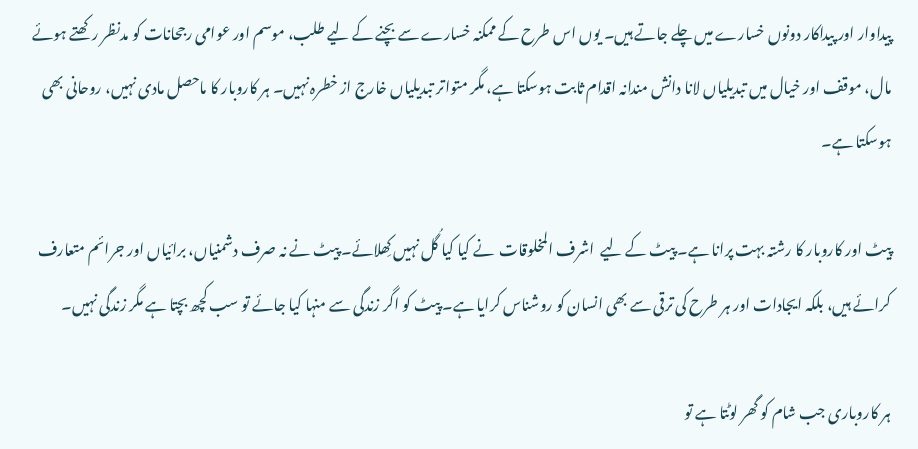پیداوار اور پیداکار دونوں خسارے میں چلے جاتے ہیں۔ یوں اس طرح کے ممکنہ خسارے سے بچنے کے لیے طلب، موسم اور عوامی رجحانات کو مدنظر رکھتے ہوئے مال، موقف اور خیال میں تبدیلیاں لانا دانش مندانہ اقدام ثابت ہوسکتا ہے، مگر متواتر تبدیلیاں خارج از خطرہ نہیں۔ ہر کاروبار کا ماحصل مادی نہیں، روحانی بھی ہوسکتا ہے۔

پیٹ اور کاروبار کا رشتہ بہت پرانا ہے۔ پیٹ کے لیے  اشرف المخلوقات  نے کیا کیا گُل نہیں کِھلائے۔ پیٹ نے نہ صرف دشمنیاں، برائیاں اور جرائم متعارف کرائے ہیں، بلکہ ایجادات اور ہر طرح کی ترقی سے بھی انسان کو روشناس کرایا ہے۔ پیٹ کو اگر زندگی سے منہا کیا جائے تو سب کچھ بچتا ہے مگر زندگی نہیں۔

ہر کاروباری جب شام کو گھر لوٹتا ہے تو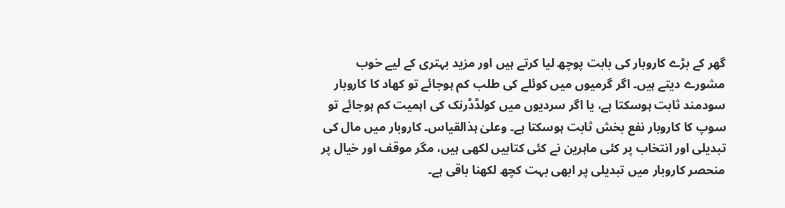گھر کے بڑے کاروبار کی بابت پوچھ لیا کرتے ہیں اور مزید بہتری کے لیے خوب مشورے دیتے ہیں۔ اگر گرمیوں میں کوئلے کی طلب کم ہوجائے تو کھاد کا کاروبار سودمند ثابت ہوسکتا ہے، یا اگر سردیوں میں کولڈڈرنک کی اہمیت کم ہوجائے تو سوپ کا کاروبار نفع بخش ثابت ہوسکتا ہے۔ وعلیٰ ہذالقیاس۔ کاروبار میں مال کی تبدیلی اور انتخاب پر کئی ماہرین نے کئی کتابیں لکھی ہیں، مگر موقف اور خیال پر منحصر کاروبار میں تبدیلی پر ابھی بہت کچھ لکھنا باقی ہے۔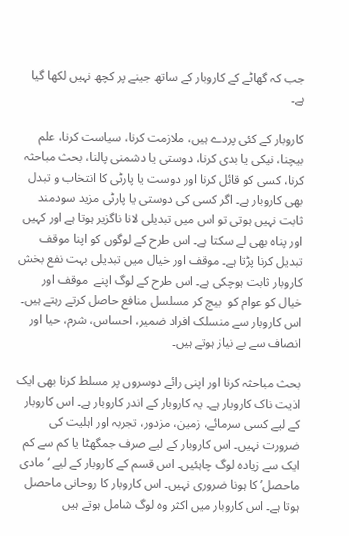جب کہ گھاٹے کے کاروبار کے ساتھ جینے پر کچھ نہیں لکھا گیا ہے۔

کاروبار کے کئی پردے ہیں، ملازمت کرنا، سیاست کرنا، علم بیچنا، نیکی یا بدی کرنا، دوستی یا دشمنی پالنا، بحث مباحثہ کرنا، کسی کو قائل کرنا اور دوست یا پارٹی کا انتخاب و تبدل بھی کاروبار ہے۔ اگر کسی کی دوستی یا پارٹی مزید سودمند ثابت نہیں ہوتی تو اس میں تبدیلی لانا ناگزیر ہوتا ہے اور کہیں اور پناہ بھی لے سکتا ہے۔ اس طرح کے لوگوں کو اپنا موقف تبدیل کرنا پڑتا ہے۔ موقف اور خیال میں تبدیلی بہت نفع بخش کاروبار ثابت ہوچکی ہے۔ اس طرح کے لوگ اپنے  موقف اور خیال کو عوام کو  بیچ کر مسلسل منافع حاصل کرتے رہتے ہیں۔ اس کاروبار سے منسلک افراد ضمیر، احساس، شرم، حیا اور انصاف سے بے نیاز ہوتے ہیں۔

بحث مباحثہ کرنا اور اپنی رائے دوسروں پر مسلط کرنا بھی ایک اذیت ناک کاروبار ہے۔ یہ کاروبار کے اندر کاروبار ہے۔ اس کاروبار کے لیے کسی سرمائے، زمین، مزدور، تجربہ اور اہلیت کی ضرورت نہیں۔ اس کاروبار کے لیے صرف جمگھٹا یا کم سے کم ایک سے زیادہ لوگ چاہئیں۔ اس قسم کے کاروبار کے لیے ‘مادی ماحصل’ کا ہونا ضروری نہیں۔ اس کاروبار کا روحانی ماحصل ہوتا ہے۔ اس کاروبار میں اکثر وہ لوگ شامل ہوتے ہیں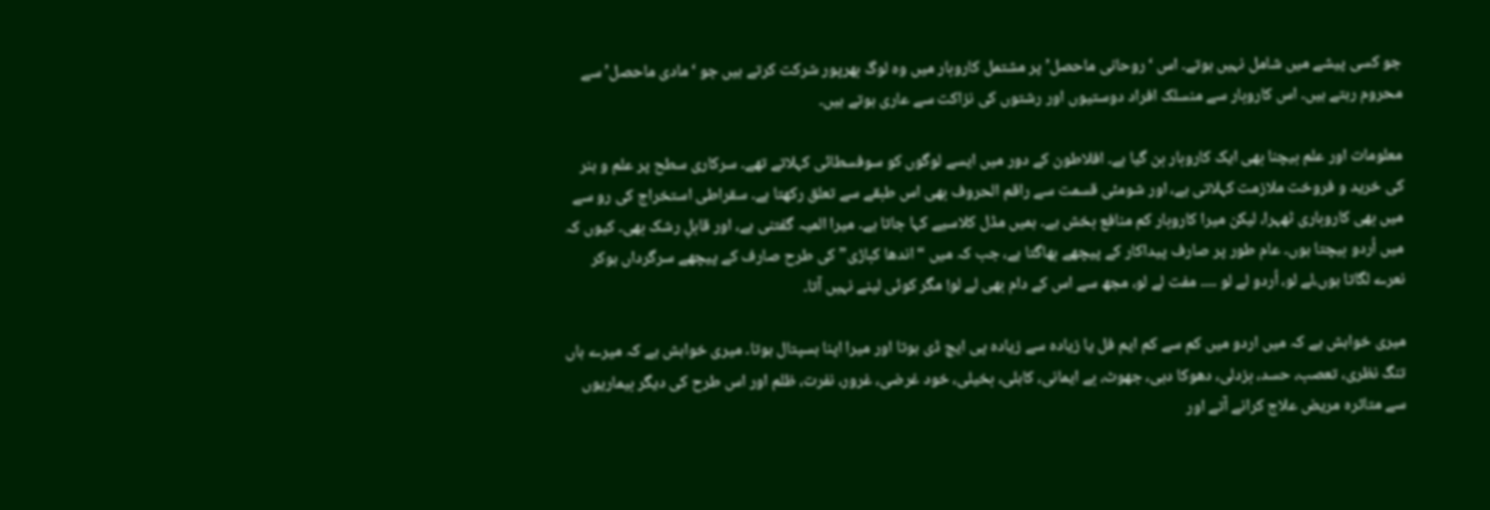جو کسی پیشے میں شامل نہیں ہوتے۔ اس ‘روحانی ماحصل’ پر مشتمل کاروبار میں وہ لوگ بھرپور شرکت کرتے ہیں جو ‘مادی ماحصل’ سے محروم رہتے ہیں۔ اس کاروبار سے منسلک افراد دوستیوں اور رشتوں کی نزاکت سے عاری ہوتے ہیں۔

معلومات اور علم بیچنا بھی ایک کاروبار بن گیا ہے۔ افلاطون کے دور میں ایسے لوگوں کو سوفسطائی کہلاتے تھے۔ سرکاری سطح پر علم و ہنر کی خرید و فروخت ملازمت کہلاتی ہے، اور شومئی قسمت سے راقم الحروف بھی اس طبقے سے تعلق رکھتا ہے۔ سقراطی استخراج کی رو سے میں بھی کاروباری ٹھہرا، لیکن میرا کاروبار کم منافع بخش ہے۔ ہمیں مڈل کلاسیے کہا جاتا ہے۔ میرا المیہ گفتنی ہے، اور قابلِ رشک بھی۔ کیوں کہ میں اُردو بیچتا ہوں۔ عام طور پر صارف پیداکار کے پیچھے بھاگتا ہے، جب کہ میں “اندھا کباڑی” کی طرح صارف کے پیچھے سرگرداں ہوکر نعرے لگاتا ہوں،لے لو، اُردو لے لو ۔۔۔۔ مفت لے لو، مجھ سے اس کے دام بھی لے لو! مگر کوئی لینے نہیں آتا۔

میری خواہش ہے کہ میں اردو میں کم سے کم ایم فل یا زیادہ سے زیادہ پی ایچ ڈی ہوتا اور میرا اپنا ہسپتال ہوتا۔ میری خواہش ہے کہ میرے ہاں تنگ نظری، تعصب، حسد، بزدلی، دھوکا دہی، جھوٹ، بے ایمانی، کاہلی، بخیلی، خود غرضی، غرور، نفرت، ظلم اور اس طرح کی دیگر بیماریوں سے متاثرہ مریض علاج کرانے آتے اور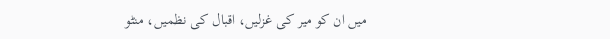میں ان کو میر کی غزلیں، اقبال کی نظمیں، منٹو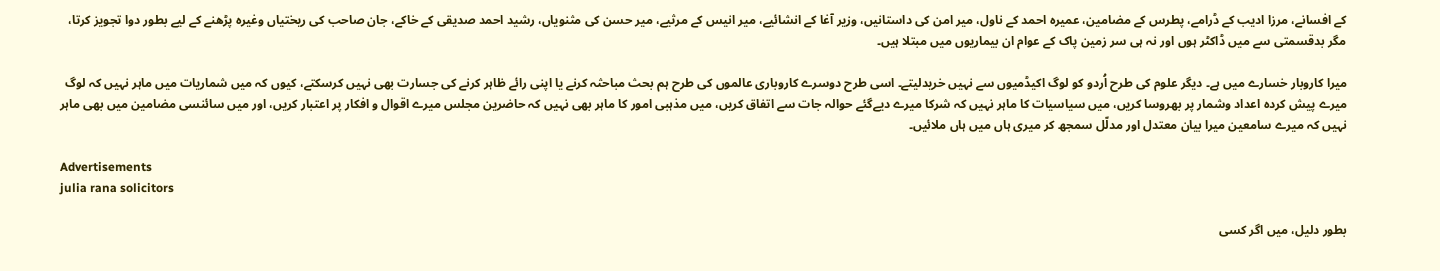کے افسانے، مرزا ادیب کے ڈرامے، پطرس کے مضامین، عمیرہ احمد کے ناول، میر امن کی داستانیں، وزیر آغا کے انشائیے، میر انیس کے مرثیے، میر حسن کی مثنویاں، رشید احمد صدیقی کے خاکے، جان صاحب کی ریختیاں وغیرہ پڑھنے کے لیے بطور دوا تجویز کرتا، مگر بدقسمتی سے میں ڈاکٹر ہوں اور نہ ہی سر زمین پاک کے عوام ان بیماریوں میں مبتلا ہیں۔

میرا کاروبار خسارے میں ہے۔ دیگر علوم کی طرح اُردو کو لوگ اکیڈمیوں سے نہیں خریدلیتے۔ اسی طرح دوسرے کاروباری عالموں کی طرح ہم بحث مباحثہ کرنے یا اپنی رائے ظاہر کرنے کی جسارت بھی نہیں کرسکتے، کیوں کہ میں شماریات میں ماہر نہیں کہ لوگ میرے پیش کردہ اعداد وشمار پر بھروسا کریں، میں سیاسیات کا ماہر نہیں کہ شرکا میرے دیےگئے حوالہ جات سے اتفاق کریں، میں مذہبی امور کا ماہر بھی نہیں کہ حاضرین مجلس میرے اقوال و افکار پر اعتبار کریں، اور میں سائنسی مضامین میں بھی ماہر نہیں کہ میرے سامعین میرا بیان معتدل اور مدلّل سمجھ کر میری ہاں میں ہاں ملائیں۔

Advertisements
julia rana solicitors

بطور دلیل، میں اگر کسی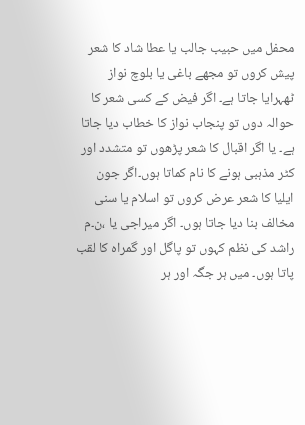محفل میں حبیب جالب یا عطا شاد کا شعر پیش کروں تو مجھے باغی یا بلوچ نواز ٹھہرایا جاتا ہے۔ اگر فیض کے کسی شعر کا حوالہ دوں تو پنجاب نواز کا خطاب دیا جاتا ہے۔ یا اگر اقبال کا شعر پڑھوں تو متشدد اور کٹر مذہبی ہونے کا نام کماتا ہوں۔اگر جون ایلیا کا شعر عرض کروں تو اسلام یا سنی مخالف بنا دیا جاتا ہوں۔ اگر میراجی یا ،ن۔م راشد کی نظم کہوں تو پاگل اور گمراہ کا لقب پاتا ہوں۔ میں ہر جگہ اور ہر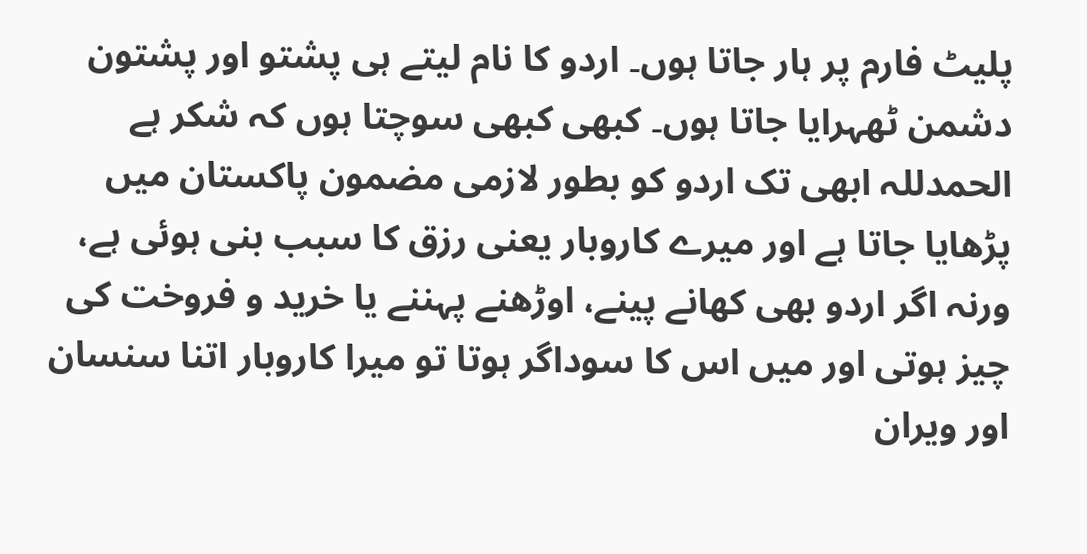پلیٹ فارم پر ہار جاتا ہوں۔ اردو کا نام لیتے ہی پشتو اور پشتون دشمن ٹھہرایا جاتا ہوں۔ کبھی کبھی سوچتا ہوں کہ شکر ہے الحمدللہ ابھی تک اردو کو بطور لازمی مضمون پاکستان میں پڑھایا جاتا ہے اور میرے کاروبار یعنی رزق کا سبب بنی ہوئی ہے، ورنہ اگر اردو بھی کھانے پینے، اوڑھنے پہننے یا خرید و فروخت کی چیز ہوتی اور میں اس کا سوداگر ہوتا تو میرا کاروبار اتنا سنسان اور ویران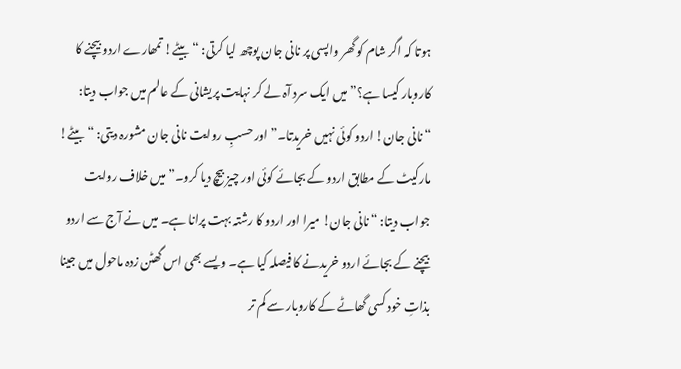ہوتا کہ اگر شام کو گھر واپسی پر نانی جان پوچھ لیا کرتی: “بیٹے! تمھارے اردو بیچنے کا کاروبار کیسا ہے؟” میں ایک سرد آہ لے کر نہایت پریشانی کے عالم میں جواب دیتا: “نانی جان! اردو کوئی نہیں خریدتا۔” اور حسبِ روایت نانی جان مشورہ دیتی: “بیٹے! مارکیٹ کے مطابق اردو کے بجائے کوئی اور چیز بیچ دیا کرو۔” میں خلاف روایت جواب دیتا: “نانی جان! میرا اور اردو کا رشتہ بہت پرانا ہے۔ میں نے آج سے اردو بیچنے کے بجائے اردو خریدنے کا فیصلہ کیا ہے۔ ویسے بھی اس گھٹن زدہ ماحول میں جینا بذاتِ خود کسی گھاٹے کے کاروبار سے کم تر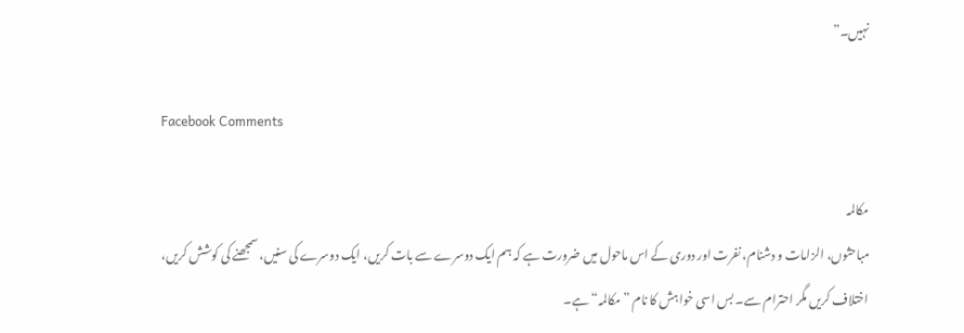نہیں۔”

Facebook Comments

مکالمہ
مباحثوں، الزامات و دشنام، نفرت اور دوری کے اس ماحول میں ضرورت ہے کہ ہم ایک دوسرے سے بات کریں، ایک دوسرے کی سنیں، سمجھنے کی کوشش کریں، اختلاف کریں مگر احترام سے۔ بس اسی خواہش کا نام ”مکالمہ“ ہے۔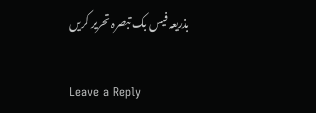بذریعہ فیس بک تبصرہ تحریر کریں

Leave a Reply